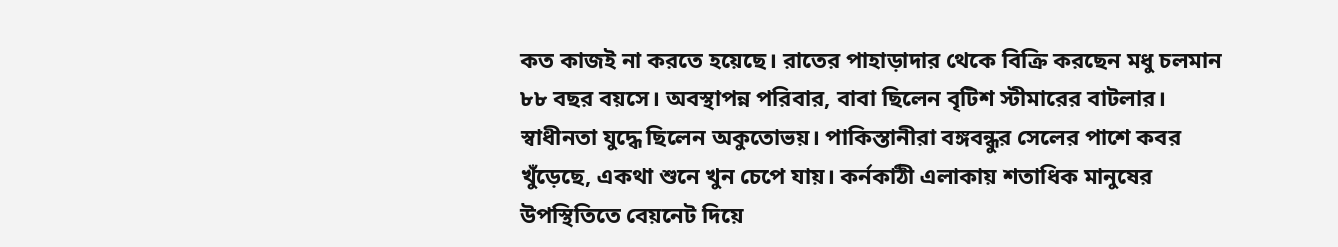কত কাজই না করতে হয়েছে। রাতের পাহাড়াদার থেকে বিক্রি করছেন মধু চলমান ৮৮ বছর বয়সে। অবস্থাপন্ন পরিবার, বাবা ছিলেন বৃটিশ স্টীমারের বাটলার। স্বাধীনতা যুদ্ধে ছিলেন অকুতোভয়। পাকিস্তানীরা বঙ্গবন্ধুর সেলের পাশে কবর খুঁড়েছে, একথা শুনে খুন চেপে যায়। কর্নকাঠী এলাকায় শতাধিক মানুষের উপস্থিতিতে বেয়নেট দিয়ে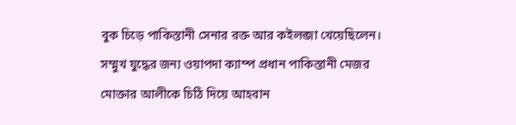বুক চিড়ে পাকিস্তানী সেনার রক্ত আর কইলব্জা খেয়েছিলেন।
সম্মুখ যুদ্ধের জন্য ওয়াপদা ক্যাম্প প্রধান পাকিস্তানী মেজর মোক্তার আলীকে চিঠি দিয়ে আহবান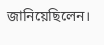জানিয়েছিলেন।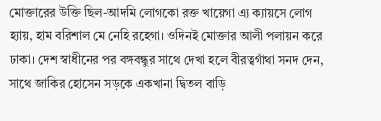মোক্তারের উক্তি ছিল-আদমি লোগকো রক্ত খায়েগা এ্য ক্যায়সে লোগ হ্যায়, হাম বরিশাল মে নেহি রহেগা। ওদিনই মোক্তার আলী পলায়ন করে ঢাকা। দেশ স্বাধীনের পর বঙ্গবন্ধুর সাথে দেখা হলে বীরত্বগাঁথা সনদ দেন, সাথে জাকির হোসেন সড়কে একখানা দ্বিতল বাড়ি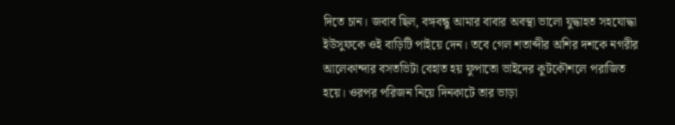দিতে চান। জবাব ছিল, বঙ্গবন্ধু আমার বাবার অবস্থা ভালো যুদ্ধাহত সহযোদ্ধা ইউসুফকে ওই বাড়িটি পাইয়ে দেন। তবে গেল শতাব্দীর অশির দশকে নগরীর আলেকান্দার বসতভিটা বেহাত হয় ফুপাতো ভাইদের কুটকৌশলে পরাজিত হয়ে। ওরপর পরিজন নিয়ে দিনকাটে তার ভাড়া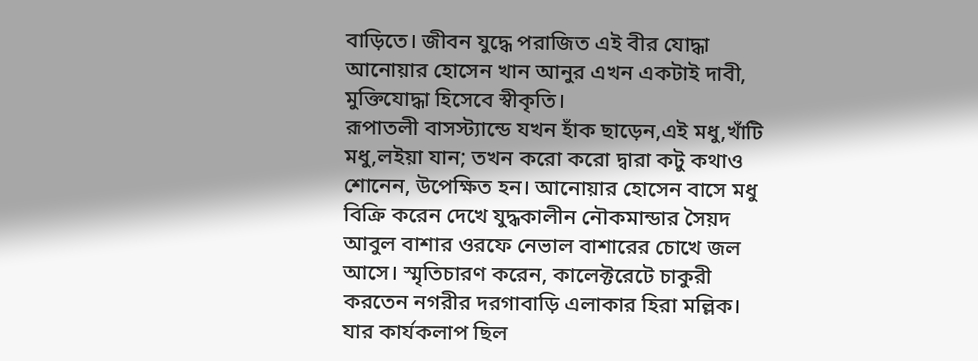বাড়িতে। জীবন যুদ্ধে পরাজিত এই বীর যোদ্ধা আনোয়ার হোসেন খান আনুর এখন একটাই দাবী, মুক্তিযোদ্ধা হিসেবে স্বীকৃতি।
রূপাতলী বাসস্ট্যান্ডে যখন হাঁক ছাড়েন,এই মধু,খাঁটি মধু,লইয়া যান; তখন করো করো দ্বারা কটু কথাও শোনেন, উপেক্ষিত হন। আনোয়ার হোসেন বাসে মধু বিক্রি করেন দেখে যুদ্ধকালীন নৌকমান্ডার সৈয়দ আবুল বাশার ওরফে নেভাল বাশারের চোখে জল আসে। স্মৃতিচারণ করেন, কালেক্টরেটে চাকুরী করতেন নগরীর দরগাবাড়ি এলাকার হিরা মল্লিক। যার কার্যকলাপ ছিল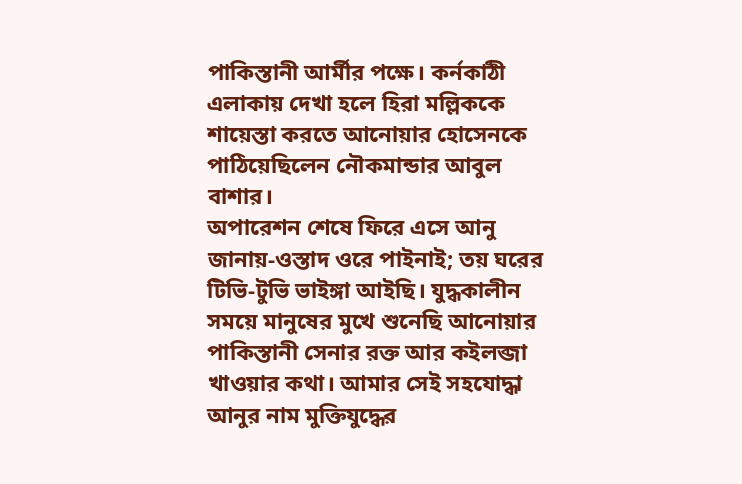পাকিস্তানী আর্মীর পক্ষে। কর্নকাঠী এলাকায় দেখা হলে হিরা মল্লিককে শায়েস্তা করতে আনোয়ার হোসেনকে পাঠিয়েছিলেন নৌকমান্ডার আবুল বাশার।
অপারেশন শেষে ফিরে এসে আনু জানায়-ওস্তাদ ওরে পাইনাই; তয় ঘরের টিভি-টুভি ভাইঙ্গা আইছি। যুদ্ধকালীন সময়ে মানুষের মুখে শুনেছি আনোয়ার পাকিস্তানী সেনার রক্ত আর কইলব্জা খাওয়ার কথা। আমার সেই সহযোদ্ধা আনুর নাম মুক্তিযুদ্ধের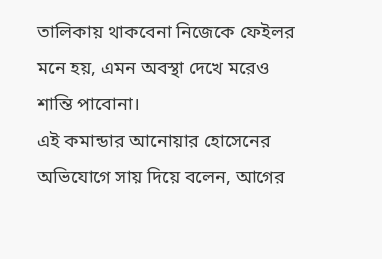তালিকায় থাকবেনা নিজেকে ফেইলর মনে হয়, এমন অবস্থা দেখে মরেও শান্তি পাবোনা।
এই কমান্ডার আনোয়ার হোসেনের অভিযোগে সায় দিয়ে বলেন, আগের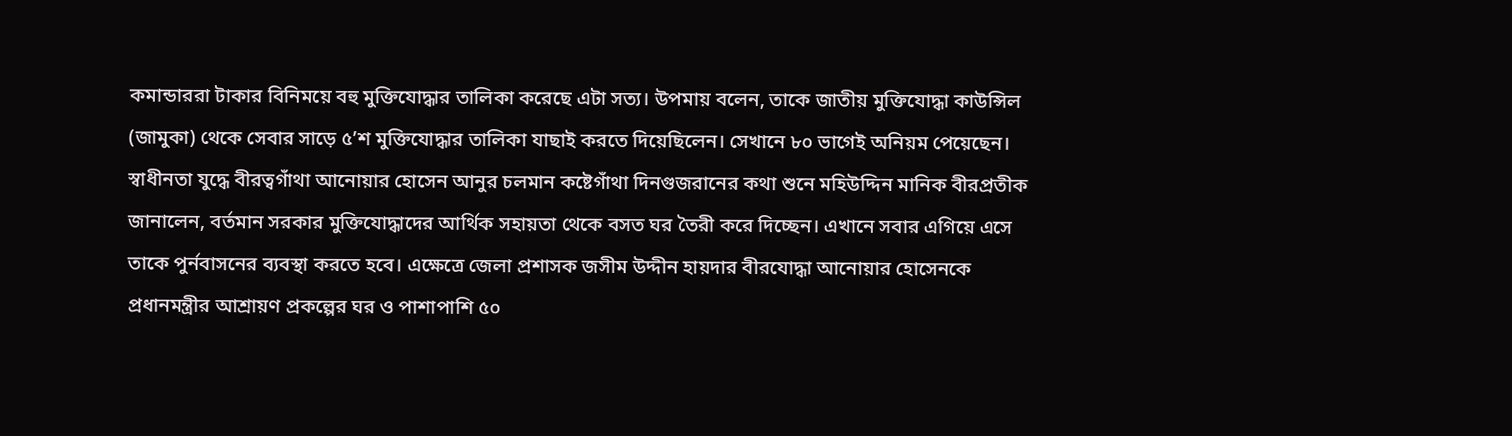কমান্ডাররা টাকার বিনিময়ে বহু মুক্তিযোদ্ধার তালিকা করেছে এটা সত্য। উপমায় বলেন, তাকে জাতীয় মুক্তিযোদ্ধা কাউন্সিল (জামুকা) থেকে সেবার সাড়ে ৫’শ মুক্তিযোদ্ধার তালিকা যাছাই করতে দিয়েছিলেন। সেখানে ৮০ ভাগেই অনিয়ম পেয়েছেন। স্বাধীনতা যুদ্ধে বীরত্বগাঁথা আনোয়ার হোসেন আনুর চলমান কষ্টেগাঁথা দিনগুজরানের কথা শুনে মহিউদ্দিন মানিক বীরপ্রতীক জানালেন, বর্তমান সরকার মুক্তিযোদ্ধাদের আর্থিক সহায়তা থেকে বসত ঘর তৈরী করে দিচ্ছেন। এখানে সবার এগিয়ে এসে তাকে পুর্নবাসনের ব্যবস্থা করতে হবে। এক্ষেত্রে জেলা প্রশাসক জসীম উদ্দীন হায়দার বীরযোদ্ধা আনোয়ার হোসেনকে প্রধানমন্ত্রীর আশ্রায়ণ প্রকল্পের ঘর ও পাশাপাশি ৫০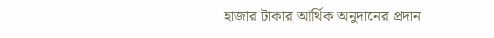হাজার টাকার আর্থিক অনুদানের প্রদান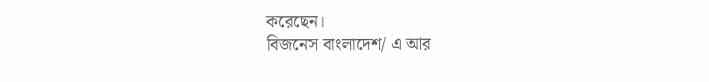করেছেন।
বিজনেস বাংলাদেশ/ এ আর